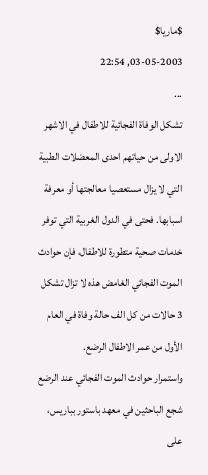$ماريا$
03-05-2003, 22:54
...
تشكل الوفاة الفجائية للاطفال في الاشهر الاولى من حياتهم احدى المعضلات الطبية التي لا يزال مستعصيا معالجتها أو معرفة اسبابها. فحتى في الدول الغربية التي توفر خدمات صحية متطورة للاطفال، فإن حوادث الموت الفجائي الغامض هذه لا تزال تشكل 3 حالات من كل الف حالة وفاة في العام الأول من عمر الاطفال الرضع.
واستمرار حوادث الموت الفجائي عند الرضع شجع الباحثين في معهد باستور بباريس، على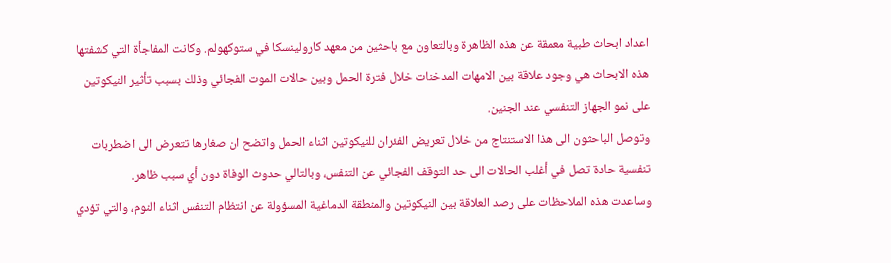اعداد ابحاث طبية معمقة عن هذه الظاهرة وبالتعاون مع باحثين من معهد كارولينسكا في ستوكهولم. وكانت المفاجأة التي كشفتها هذه الابحاث هي وجود علاقة بين الامهات المدخنات خلال فترة الحمل وبين حالات الموت الفجائي وذلك بسبب تأثير النيكوتين على نمو الجهاز التنفسي عند الجنين.
وتوصل الباحثون الى هذا الاستنتاج من خلال تعريض الفئران للنيكوتين اثناء الحمل واتضح ان صغارها تتعرض الى اضطربات تنفسية حادة تصل في أغلب الحالات الى حد التوقف الفجائي عن التنفس، وبالتالي حدوث الوفاة دون أي سبب ظاهر.
وساعدت هذه الملاحظات على رصد العلاقة بين النيكوتين والمنطقة الدماغية المسؤولة عن انتظام التنفس اثناء النوم، والتي تؤدي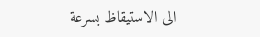الى الاستيقاظ بسرعة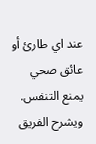عند اي طارئ أو عائق صحي يمنع التنفس.
ويشرح الفريق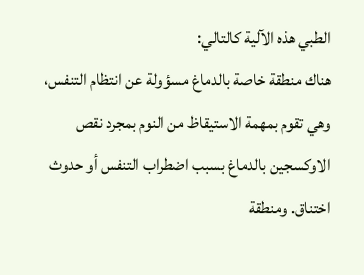الطبي هذه الآلية كالتالي:
هناك منطقة خاصة بالدماغ مسؤولة عن انتظام التنفس، وهي تقوم بمهمة الاستيقاظ من النوم بمجرد نقص الاوكسجين بالدماغ بسبب اضطراب التنفس أو حدوث اختناق. ومنطقة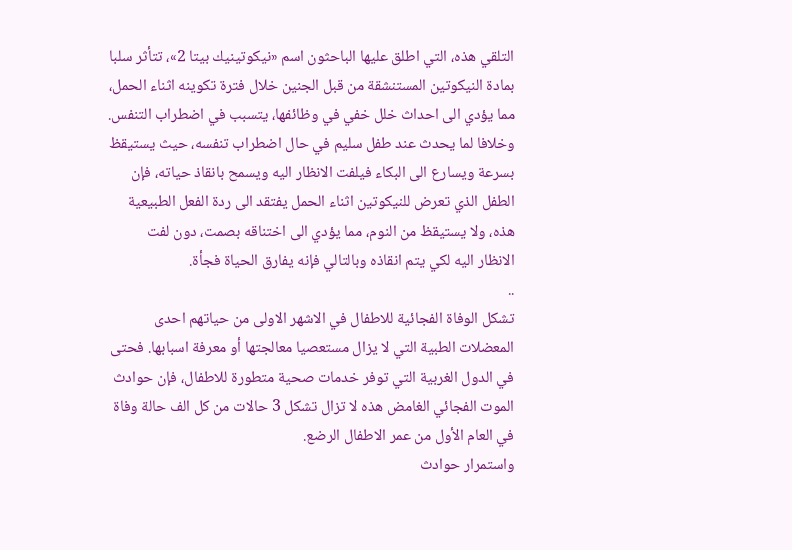التلقي هذه، التي اطلق عليها الباحثون اسم «نيكوتينيك بيتا 2»، تتأثر سلبا بمادة النيكوتين المستنشقة من قبل الجنين خلال فترة تكوينه اثناء الحمل، مما يؤدي الى احداث خلل خفي في وظائفها، يتسبب في اضطراب التنفس.
وخلافا لما يحدث عند طفل سليم في حال اضطراب تنفسه، حيث يستيقظ بسرعة ويسارع الى البكاء فيلفت الانظار اليه ويسمح بانقاذ حياته، فإن الطفل الذي تعرض للنيكوتين اثناء الحمل يفتقد الى ردة الفعل الطبيعية هذه، ولا يستيقظ من النوم، مما يؤدي الى اختناقه بصمت، دون لفت الانظار اليه لكي يتم انقاذه وبالتالي فإنه يفارق الحياة فجأة.
..
تشكل الوفاة الفجائية للاطفال في الاشهر الاولى من حياتهم احدى المعضلات الطبية التي لا يزال مستعصيا معالجتها أو معرفة اسبابها. فحتى في الدول الغربية التي توفر خدمات صحية متطورة للاطفال، فإن حوادث الموت الفجائي الغامض هذه لا تزال تشكل 3 حالات من كل الف حالة وفاة في العام الأول من عمر الاطفال الرضع.
واستمرار حوادث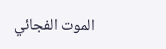الموت الفجائي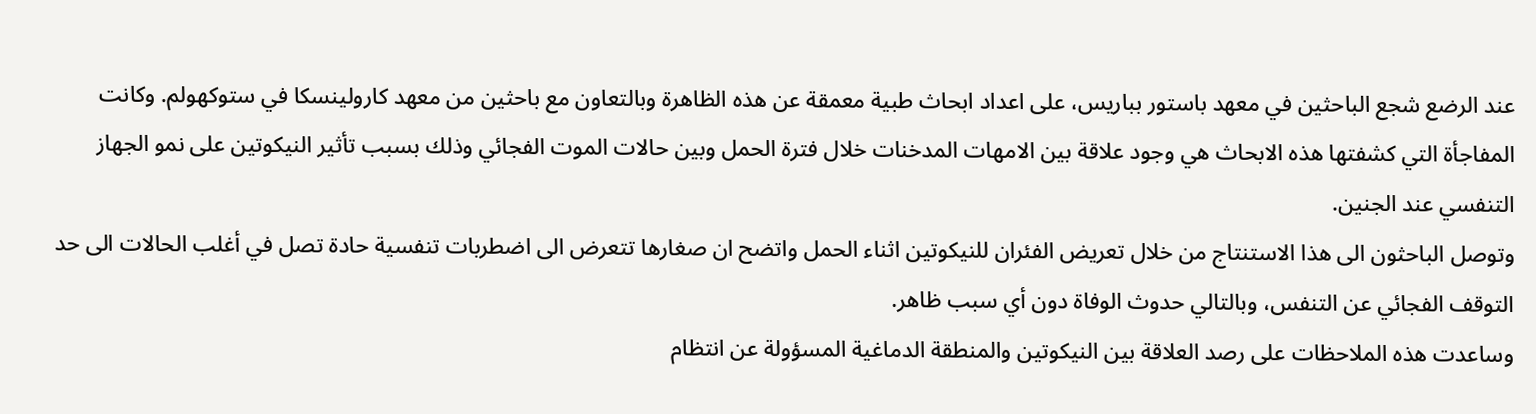عند الرضع شجع الباحثين في معهد باستور بباريس، على اعداد ابحاث طبية معمقة عن هذه الظاهرة وبالتعاون مع باحثين من معهد كارولينسكا في ستوكهولم. وكانت المفاجأة التي كشفتها هذه الابحاث هي وجود علاقة بين الامهات المدخنات خلال فترة الحمل وبين حالات الموت الفجائي وذلك بسبب تأثير النيكوتين على نمو الجهاز التنفسي عند الجنين.
وتوصل الباحثون الى هذا الاستنتاج من خلال تعريض الفئران للنيكوتين اثناء الحمل واتضح ان صغارها تتعرض الى اضطربات تنفسية حادة تصل في أغلب الحالات الى حد التوقف الفجائي عن التنفس، وبالتالي حدوث الوفاة دون أي سبب ظاهر.
وساعدت هذه الملاحظات على رصد العلاقة بين النيكوتين والمنطقة الدماغية المسؤولة عن انتظام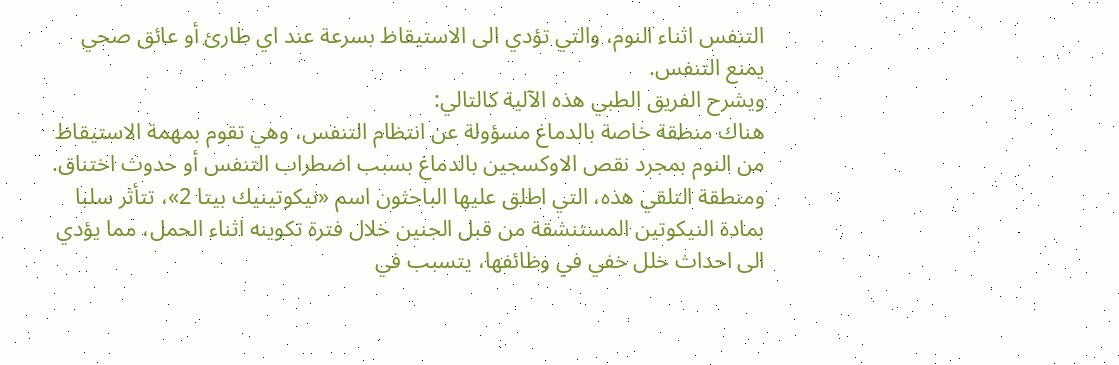التنفس اثناء النوم، والتي تؤدي الى الاستيقاظ بسرعة عند اي طارئ أو عائق صحي يمنع التنفس.
ويشرح الفريق الطبي هذه الآلية كالتالي:
هناك منطقة خاصة بالدماغ مسؤولة عن انتظام التنفس، وهي تقوم بمهمة الاستيقاظ من النوم بمجرد نقص الاوكسجين بالدماغ بسبب اضطراب التنفس أو حدوث اختناق. ومنطقة التلقي هذه، التي اطلق عليها الباحثون اسم «نيكوتينيك بيتا 2»، تتأثر سلبا بمادة النيكوتين المستنشقة من قبل الجنين خلال فترة تكوينه اثناء الحمل، مما يؤدي الى احداث خلل خفي في وظائفها، يتسبب في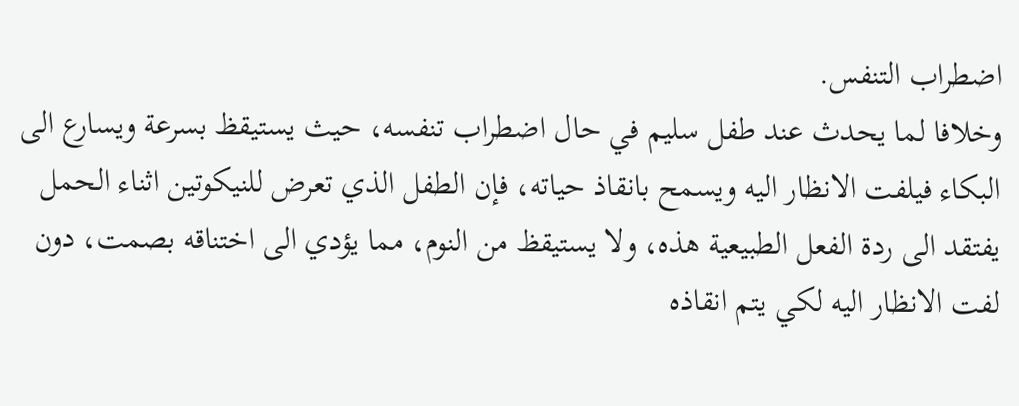اضطراب التنفس.
وخلافا لما يحدث عند طفل سليم في حال اضطراب تنفسه، حيث يستيقظ بسرعة ويسارع الى البكاء فيلفت الانظار اليه ويسمح بانقاذ حياته، فإن الطفل الذي تعرض للنيكوتين اثناء الحمل يفتقد الى ردة الفعل الطبيعية هذه، ولا يستيقظ من النوم، مما يؤدي الى اختناقه بصمت، دون لفت الانظار اليه لكي يتم انقاذه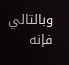وبالتالي فإنه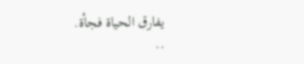يفارق الحياة فجأة.
..